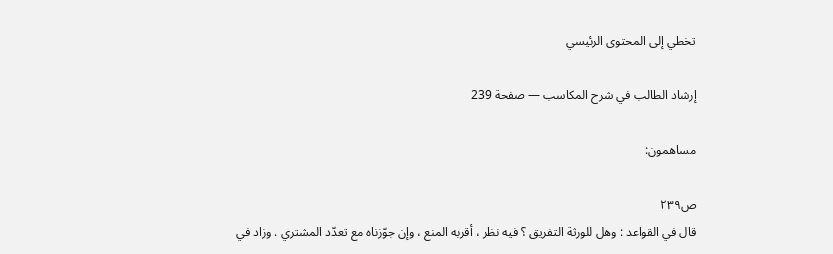تخطي إلى المحتوى الرئيسي

إرشاد الطالب في شرح المكاسب — صفحة 239

مساهمون:

ص٢٣٩
قال في القواعد : وهل للورثة التفريق ؟ فيه نظر ، أقربه المنع ، وإن جوّزناه مع تعدّد المشتري . وزاد في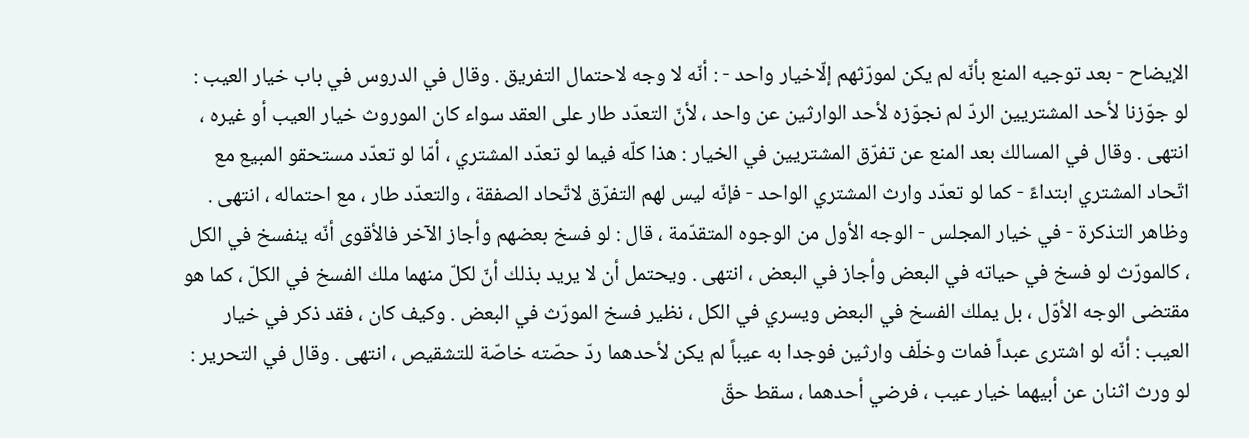الإيضاح - بعد توجيه المنع بأنّه لم يكن لمورّثهم إلّاخيار واحد - : أنّه لا وجه لاحتمال التفريق . وقال في الدروس في باب خيار العيب : لو جوّزنا لأحد المشتريين الردّ لم نجوّزه لأحد الوارثين عن واحد ، لأنّ التعدّد طار على العقد سواء كان الموروث خيار العيب أو غيره ، انتهى . وقال في المسالك بعد المنع عن تفرّق المشتريين في الخيار : هذا كلّه فيما لو تعدّد المشتري ، أمّا لو تعدّد مستحقو المبيع مع اتّحاد المشتري ابتداءً - كما لو تعدّد وارث المشتري الواحد - فإنّه ليس لهم التفرّق لاتّحاد الصفقة ، والتعدّد طار ، مع احتماله ، انتهى . وظاهر التذكرة - في خيار المجلس - الوجه الأول من الوجوه المتقدّمة ، قال : لو فسخ بعضهم وأجاز الآخر فالأقوى أنّه ينفسخ في الكل ، كالمورّث لو فسخ في حياته في البعض وأجاز في البعض ، انتهى . ويحتمل أن لا يريد بذلك أنّ لكلّ منهما ملك الفسخ في الكلّ ، كما هو مقتضى الوجه الأوّل ، بل يملك الفسخ في البعض ويسري في الكل ، نظير فسخ المورّث في البعض . وكيف كان ، فقد ذكر في خيار العيب : أنّه لو اشترى عبداً فمات وخلّف وارثين فوجدا به عيباً لم يكن لأحدهما ردّ حصّته خاصّة للتشقيص ، انتهى . وقال في التحرير : لو ورث اثنان عن أبيهما خيار عيب ، فرضي أحدهما ، سقط حقّ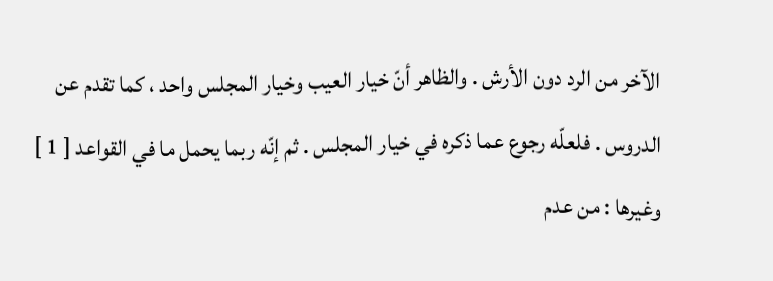الآخر من الرد دون الأرش . والظاهر أنّ خيار العيب وخيار المجلس واحد ، كما تقدم عن الدروس . فلعلّه رجوع عما ذكره في خيار المجلس . ثم إنّه ربما يحمل ما في القواعد [ 1 ] وغيرها : من عدم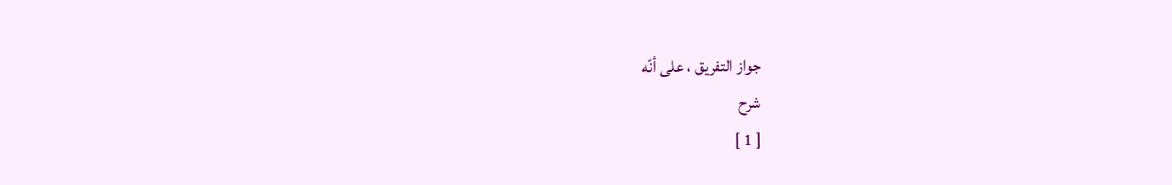جواز التفريق ، على أنّه
شرح
[ 1 ]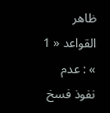ظاهر القواعد « 1 » : عدم نفوذ فسخ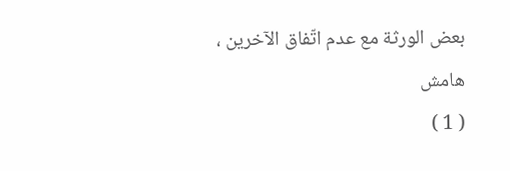بعض الورثة مع عدم اتّفاق الآخرين ،
هامش
( 1 )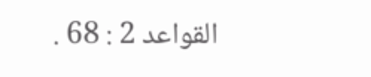القواعد 2 : 68 .